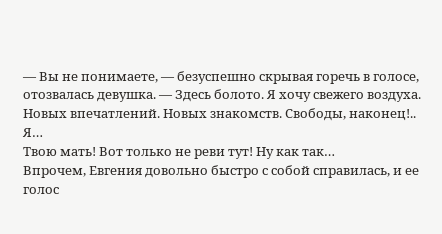— Вы не понимаете, — безуспешно скрывая горечь в голосе, отозвалась девушка. — Здесь болото. Я хочу свежего воздуха. Новых впечатлений. Новых знакомств. Свободы, наконец!.. Я…
Твою мать! Вот только не реви тут! Ну как так…
Впрочем, Евгения довольно быстро с собой справилась, и ее голос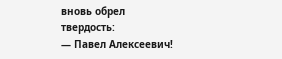вновь обрел твердость:
— Павел Алексеевич!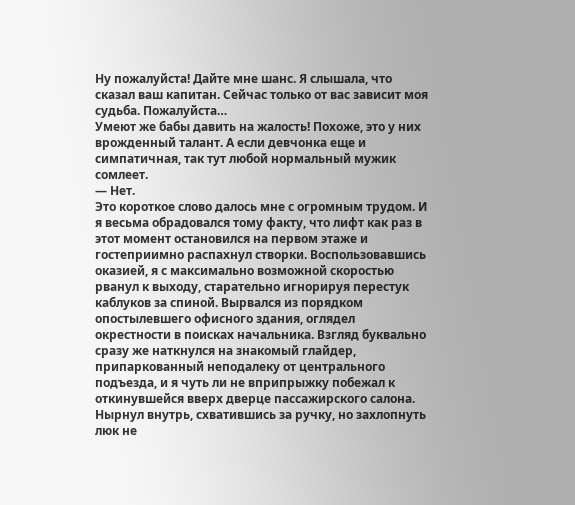Ну пожалуйста! Дайте мне шанс. Я слышала, что сказал ваш капитан. Сейчас только от вас зависит моя судьба. Пожалуйста…
Умеют же бабы давить на жалость! Похоже, это у них врожденный талант. А если девчонка еще и симпатичная, так тут любой нормальный мужик сомлеет.
— Нет.
Это короткое слово далось мне с огромным трудом. И я весьма обрадовался тому факту, что лифт как раз в этот момент остановился на первом этаже и гостеприимно распахнул створки. Воспользовавшись оказией, я с максимально возможной скоростью рванул к выходу, старательно игнорируя перестук каблуков за спиной. Вырвался из порядком опостылевшего офисного здания, оглядел окрестности в поисках начальника. Взгляд буквально сразу же наткнулся на знакомый глайдер, припаркованный неподалеку от центрального подъезда, и я чуть ли не вприпрыжку побежал к откинувшейся вверх дверце пассажирского салона. Нырнул внутрь, схватившись за ручку, но захлопнуть люк не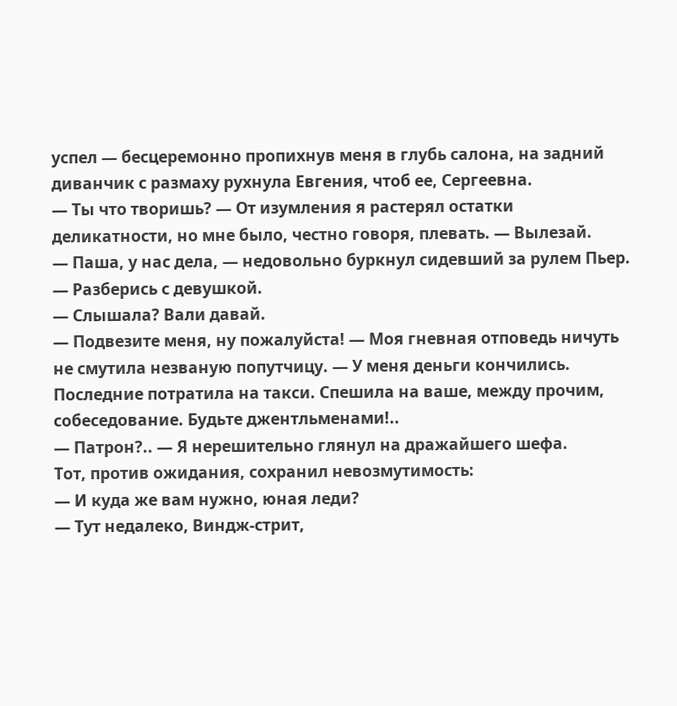успел — бесцеремонно пропихнув меня в глубь салона, на задний диванчик с размаху рухнула Евгения, чтоб ее, Сергеевна.
— Ты что творишь? — От изумления я растерял остатки деликатности, но мне было, честно говоря, плевать. — Вылезай.
— Паша, у нас дела, — недовольно буркнул сидевший за рулем Пьер. — Разберись с девушкой.
— Слышала? Вали давай.
— Подвезите меня, ну пожалуйста! — Моя гневная отповедь ничуть не смутила незваную попутчицу. — У меня деньги кончились. Последние потратила на такси. Спешила на ваше, между прочим, собеседование. Будьте джентльменами!..
— Патрон?.. — Я нерешительно глянул на дражайшего шефа.
Тот, против ожидания, сохранил невозмутимость:
— И куда же вам нужно, юная леди?
— Тут недалеко, Виндж-стрит,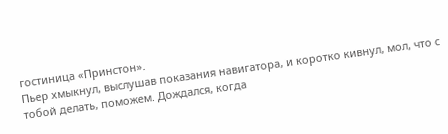гостиница «Принстон».
Пьер хмыкнул, выслушав показания навигатора, и коротко кивнул, мол, что с тобой делать, поможем. Дождался, когда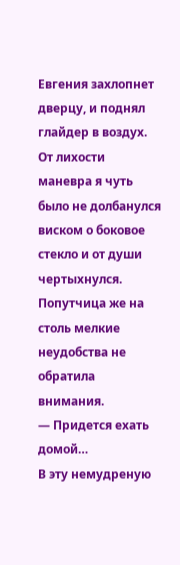Евгения захлопнет дверцу, и поднял глайдер в воздух. От лихости маневра я чуть было не долбанулся виском о боковое стекло и от души чертыхнулся. Попутчица же на столь мелкие неудобства не обратила внимания.
— Придется ехать домой…
В эту немудреную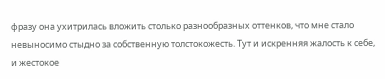фразу она ухитрилась вложить столько разнообразных оттенков, что мне стало невыносимо стыдно за собственную толстокожесть. Тут и искренняя жалость к себе, и жестокое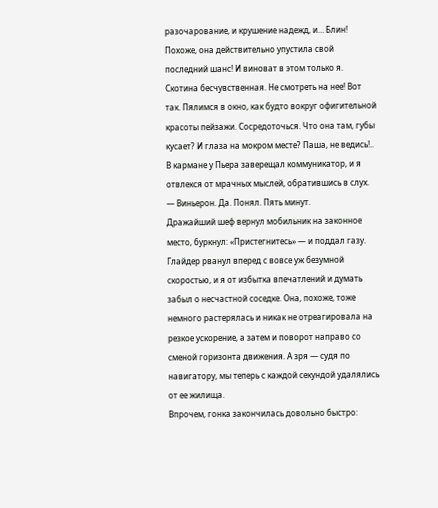разочарование, и крушение надежд, и… Блин! Похоже, она действительно упустила свой последний шанс! И виноват в этом только я. Скотина бесчувственная. Не смотреть на нее! Вот так. Пялимся в окно, как будто вокруг офигительной красоты пейзажи. Сосредоточься. Что она там, губы кусает? И глаза на мокром месте? Паша, не ведись!..
В кармане у Пьера заверещал коммуникатор, и я отвлекся от мрачных мыслей, обратившись в слух.
— Виньерон. Да. Понял. Пять минут.
Дражайший шеф вернул мобильник на законное место, буркнул: «Пристегнитесь» — и поддал газу. Глайдер рванул вперед с вовсе уж безумной скоростью, и я от избытка впечатлений и думать забыл о несчастной соседке. Она, похоже, тоже немного растерялась и никак не отреагировала на резкое ускорение, а затем и поворот направо со сменой горизонта движения. А зря — судя по навигатору, мы теперь с каждой секундой удалялись от ее жилища.
Впрочем, гонка закончилась довольно быстро: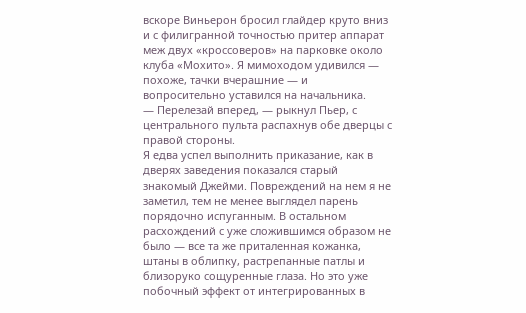вскоре Виньерон бросил глайдер круто вниз и с филигранной точностью притер аппарат меж двух «кроссоверов» на парковке около клуба «Мохито». Я мимоходом удивился — похоже, тачки вчерашние — и вопросительно уставился на начальника.
— Перелезай вперед, — рыкнул Пьер, с центрального пульта распахнув обе дверцы с правой стороны.
Я едва успел выполнить приказание, как в дверях заведения показался старый знакомый Джейми. Повреждений на нем я не заметил, тем не менее выглядел парень порядочно испуганным. В остальном расхождений с уже сложившимся образом не было — все та же приталенная кожанка, штаны в облипку, растрепанные патлы и близоруко сощуренные глаза. Но это уже побочный эффект от интегрированных в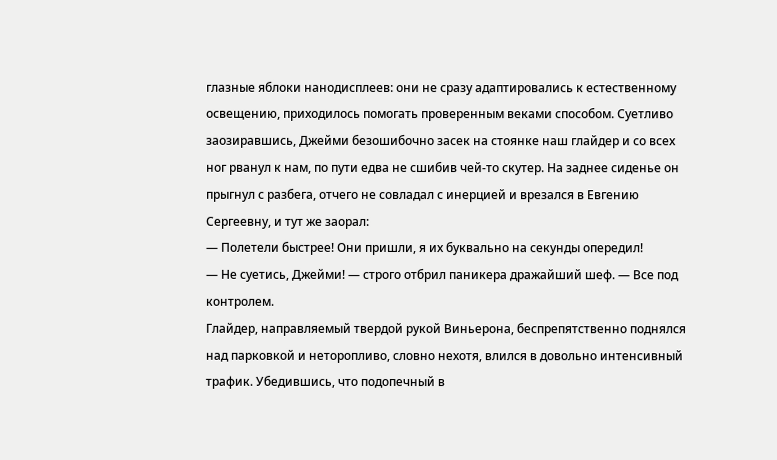глазные яблоки нанодисплеев: они не сразу адаптировались к естественному освещению, приходилось помогать проверенным веками способом. Суетливо заозиравшись, Джейми безошибочно засек на стоянке наш глайдер и со всех ног рванул к нам, по пути едва не сшибив чей-то скутер. На заднее сиденье он прыгнул с разбега, отчего не совладал с инерцией и врезался в Евгению Сергеевну, и тут же заорал:
— Полетели быстрее! Они пришли, я их буквально на секунды опередил!
— Не суетись, Джейми! — строго отбрил паникера дражайший шеф. — Все под контролем.
Глайдер, направляемый твердой рукой Виньерона, беспрепятственно поднялся над парковкой и неторопливо, словно нехотя, влился в довольно интенсивный трафик. Убедившись, что подопечный в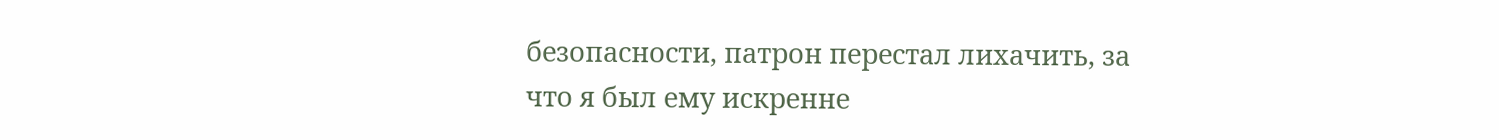безопасности, патрон перестал лихачить, за что я был ему искренне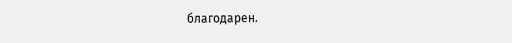благодарен.